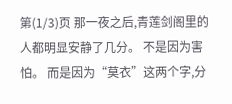第(1/3)页 那一夜之后,青莲剑阁里的人都明显安静了几分。 不是因为害怕。 而是因为“莫衣”这两个字,分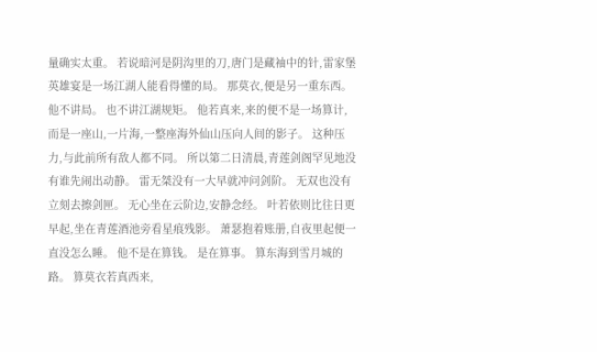量确实太重。 若说暗河是阴沟里的刀,唐门是藏袖中的针,雷家堡英雄宴是一场江湖人能看得懂的局。 那莫衣,便是另一重东西。 他不讲局。 也不讲江湖规矩。 他若真来,来的便不是一场算计,而是一座山,一片海,一整座海外仙山压向人间的影子。 这种压力,与此前所有敌人都不同。 所以第二日清晨,青莲剑阁罕见地没有谁先闹出动静。 雷无桀没有一大早就冲问剑阶。 无双也没有立刻去擦剑匣。 无心坐在云阶边,安静念经。 叶若依则比往日更早起,坐在青莲酒池旁看星痕残影。 萧瑟抱着账册,自夜里起便一直没怎么睡。 他不是在算钱。 是在算事。 算东海到雪月城的路。 算莫衣若真西来,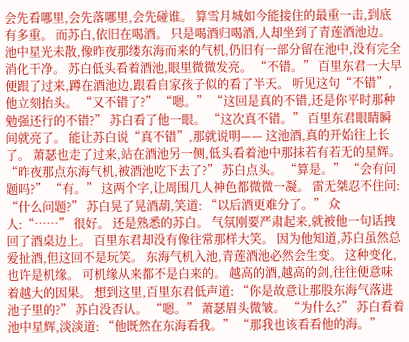会先看哪里,会先落哪里,会先碰谁。 算雪月城如今能接住的最重一击,到底有多重。 而苏白,依旧在喝酒。 只是喝酒归喝酒,人却坐到了青莲酒池边。 池中星光未散,像昨夜那缕东海而来的气机,仍旧有一部分留在池中,没有完全消化干净。 苏白低头看着酒池,眼里微微发亮。 “不错。” 百里东君一大早便跟了过来,蹲在酒池边,跟看自家孩子似的看了半天。 听见这句“不错”,他立刻抬头。 “又不错了?” “嗯。” “这回是真的不错,还是你平时那种勉强还行的不错?” 苏白看了他一眼。 “这次真不错。” 百里东君眼睛瞬间就亮了。 能让苏白说“真不错”,那就说明—— 这池酒,真的开始往上长了。 萧瑟也走了过来,站在酒池另一侧,低头看着池中那抹若有若无的星辉。 “昨夜那点东海气机,被酒池吃下去了?” 苏白点头。 “算是。” “会有问题吗?” “有。” 这两个字,让周围几人神色都微微一凝。 雷无桀忍不住问: “什么问题?” 苏白晃了晃酒葫,笑道: “以后酒更难分了。” 众人:“……” 很好。 还是熟悉的苏白。 气氛刚要严肃起来,就被他一句话拽回了酒桌边上。 百里东君却没有像往常那样大笑。 因为他知道,苏白虽然总爱扯酒,但这回不是玩笑。 东海气机入池,青莲酒池必然会生变。 这种变化,也许是机缘。 可机缘从来都不是白来的。 越高的酒,越高的剑,往往便意味着越大的因果。 想到这里,百里东君低声道: “你是故意让那股东海气落进池子里的?” 苏白没否认。 “嗯。” 萧瑟眉头微皱。 “为什么?” 苏白看着池中星辉,淡淡道: “他既然在东海看我。” “那我也该看看他的海。”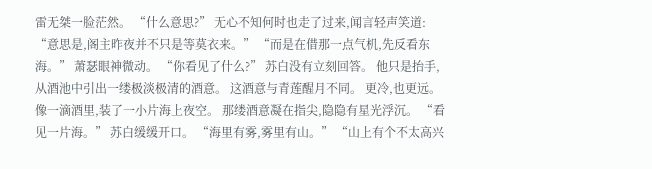雷无桀一脸茫然。 “什么意思?” 无心不知何时也走了过来,闻言轻声笑道: “意思是,阁主昨夜并不只是等莫衣来。” “而是在借那一点气机,先反看东海。” 萧瑟眼神微动。 “你看见了什么?” 苏白没有立刻回答。 他只是抬手,从酒池中引出一缕极淡极清的酒意。 这酒意与青莲醒月不同。 更冷,也更远。 像一滴酒里,装了一小片海上夜空。 那缕酒意凝在指尖,隐隐有星光浮沉。 “看见一片海。” 苏白缓缓开口。 “海里有雾,雾里有山。” “山上有个不太高兴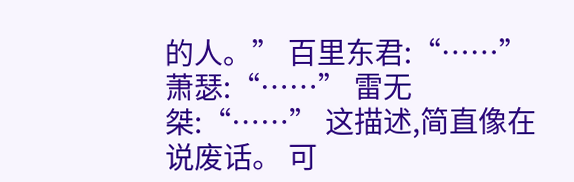的人。” 百里东君:“……” 萧瑟:“……” 雷无桀:“……” 这描述,简直像在说废话。 可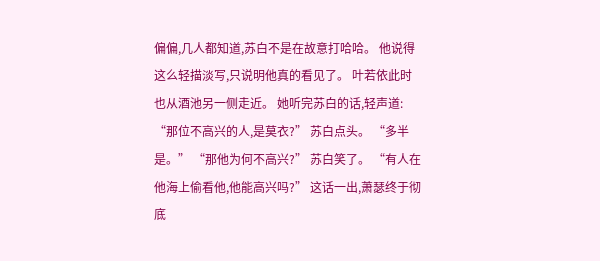偏偏,几人都知道,苏白不是在故意打哈哈。 他说得这么轻描淡写,只说明他真的看见了。 叶若依此时也从酒池另一侧走近。 她听完苏白的话,轻声道: “那位不高兴的人,是莫衣?” 苏白点头。 “多半是。” “那他为何不高兴?” 苏白笑了。 “有人在他海上偷看他,他能高兴吗?” 这话一出,萧瑟终于彻底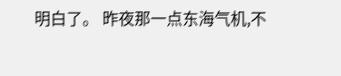明白了。 昨夜那一点东海气机,不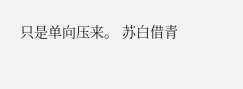只是单向压来。 苏白借青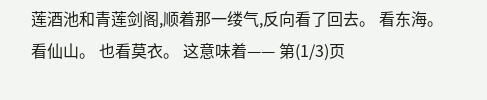莲酒池和青莲剑阁,顺着那一缕气,反向看了回去。 看东海。 看仙山。 也看莫衣。 这意味着—— 第(1/3)页